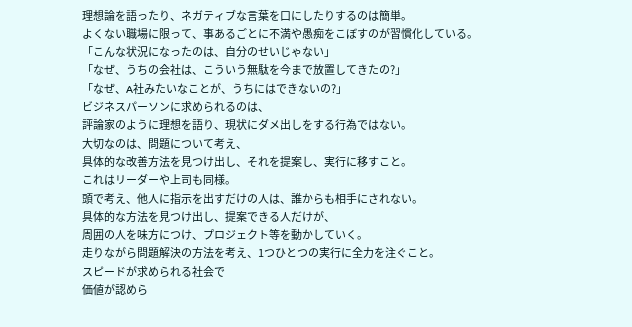理想論を語ったり、ネガティブな言葉を口にしたりするのは簡単。
よくない職場に限って、事あるごとに不満や愚痴をこぼすのが習慣化している。
「こんな状況になったのは、自分のせいじゃない」
「なぜ、うちの会社は、こういう無駄を今まで放置してきたの?」
「なぜ、A社みたいなことが、うちにはできないの?」
ビジネスパーソンに求められるのは、
評論家のように理想を語り、現状にダメ出しをする行為ではない。
大切なのは、問題について考え、
具体的な改善方法を見つけ出し、それを提案し、実行に移すこと。
これはリーダーや上司も同様。
頭で考え、他人に指示を出すだけの人は、誰からも相手にされない。
具体的な方法を見つけ出し、提案できる人だけが、
周囲の人を味方につけ、プロジェクト等を動かしていく。
走りながら問題解決の方法を考え、1つひとつの実行に全力を注ぐこと。
スピードが求められる社会で
価値が認めら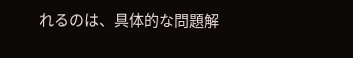れるのは、具体的な問題解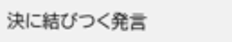決に結びつく発言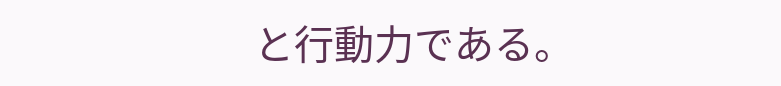と行動力である。